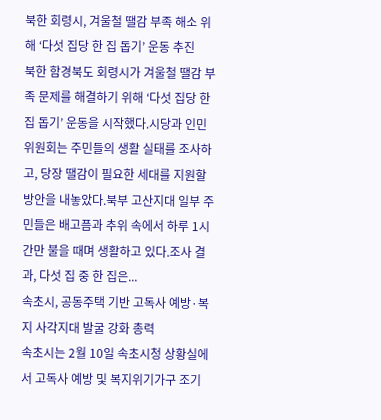북한 회령시, 겨울철 땔감 부족 해소 위해 ‘다섯 집당 한 집 돕기’ 운동 추진
북한 함경북도 회령시가 겨울철 땔감 부족 문제를 해결하기 위해 ‘다섯 집당 한 집 돕기’ 운동을 시작했다.시당과 인민위원회는 주민들의 생활 실태를 조사하고, 당장 땔감이 필요한 세대를 지원할 방안을 내놓았다.북부 고산지대 일부 주민들은 배고픔과 추위 속에서 하루 1시간만 불을 때며 생활하고 있다.조사 결과, 다섯 집 중 한 집은...
속초시, 공동주택 기반 고독사 예방·복지 사각지대 발굴 강화 총력
속초시는 2월 10일 속초시청 상황실에서 고독사 예방 및 복지위기가구 조기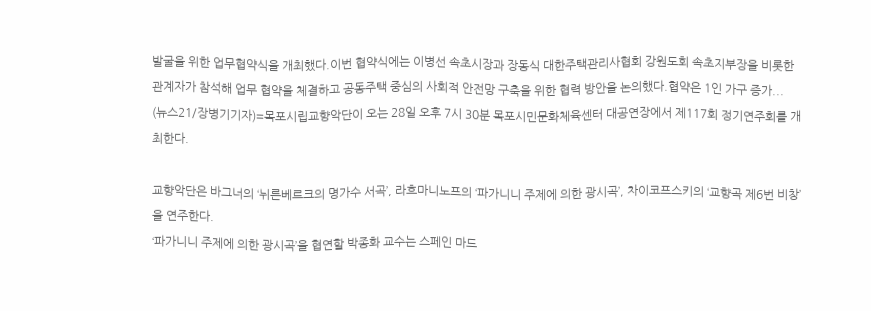발굴을 위한 업무협약식을 개최했다.이번 협약식에는 이병선 속초시장과 장동식 대한주택관리사협회 강원도회 속초지부장을 비롯한 관계자가 참석해 업무 협약을 체결하고 공동주택 중심의 사회적 안전망 구축을 위한 협력 방안을 논의했다.협약은 1인 가구 증가...
(뉴스21/장병기기자)=목포시립교향악단이 오는 28일 오후 7시 30분 목포시민문화체육센터 대공연장에서 제117회 정기연주회를 개최한다.

교향악단은 바그너의 ‘뉘른베르크의 명가수 서곡’, 라흐마니노프의 ‘파가니니 주제에 의한 광시곡’, 차이코프스키의 ‘교향곡 제6번 비창’을 연주한다.
‘파가니니 주제에 의한 광시곡’을 협연할 박종화 교수는 스페인 마드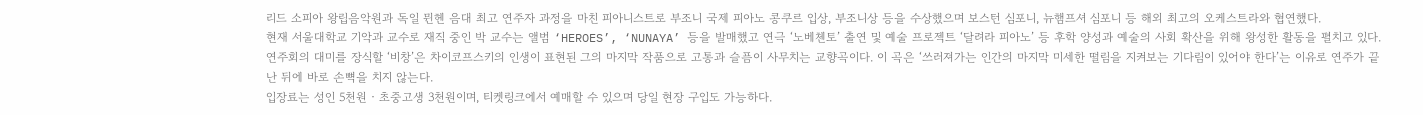리드 소피아 왕립음악원과 독일 뮌헨 음대 최고 연주자 과정을 마친 피아니스트로 부조니 국제 피아노 콩쿠르 입상, 부조니상 등을 수상했으며 보스턴 심포니, 뉴햄프셔 심포니 등 해외 최고의 오케스트라와 협연했다.
현재 서울대학교 기악과 교수로 재직 중인 박 교수는 앨범 ‘HEROES’, ‘NUNAYA’ 등을 발매했고 연극 ‘노베첸토’ 출연 및 예술 프로젝트 ‘달려라 피아노’ 등 후학 양성과 예술의 사회 확산을 위해 왕성한 활동을 펼치고 있다.
연주회의 대미를 장식할 ‘비창’은 차이코프스키의 인생이 표현된 그의 마지막 작품으로 고통과 슬픔이 사무치는 교향곡이다. 이 곡은 ‘쓰러져가는 인간의 마지막 미세한 떨림을 지켜보는 기다림이 있어야 한다’는 이유로 연주가 끝난 뒤에 바로 손뼉을 치지 않는다.
입장료는 성인 5천원‧초중고생 3천원이며, 티켓링크에서 예매할 수 있으며 당일 현장 구입도 가능하다.